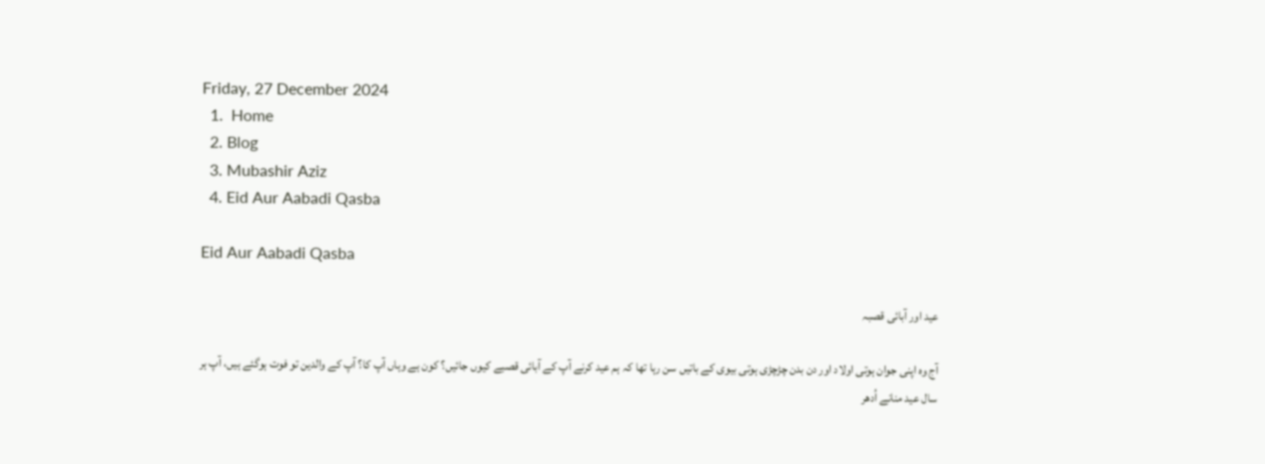Friday, 27 December 2024
  1.  Home
  2. Blog
  3. Mubashir Aziz
  4. Eid Aur Aabadi Qasba

Eid Aur Aabadi Qasba

عید اور آبائی قصبہ

آج وہ اپنی جوان ہوتی اولاد اور دن بدن چڑچڑی ہوتی بیوی کے باتیں سن رہا تھا کہ ہم عید کرنے آپ کے آبائی قصبے کیوں جائیں؟ کون ہے وہاں آپ کا؟ آپ کے والدین تو فوت ہوگئے ہیں، آپ ہر سال عید منانے اُدھر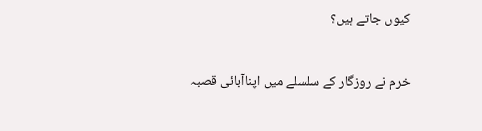کیوں جاتے ہیں؟

خرم نے روزگار کے سلسلے میں اپناآبائی قصبہ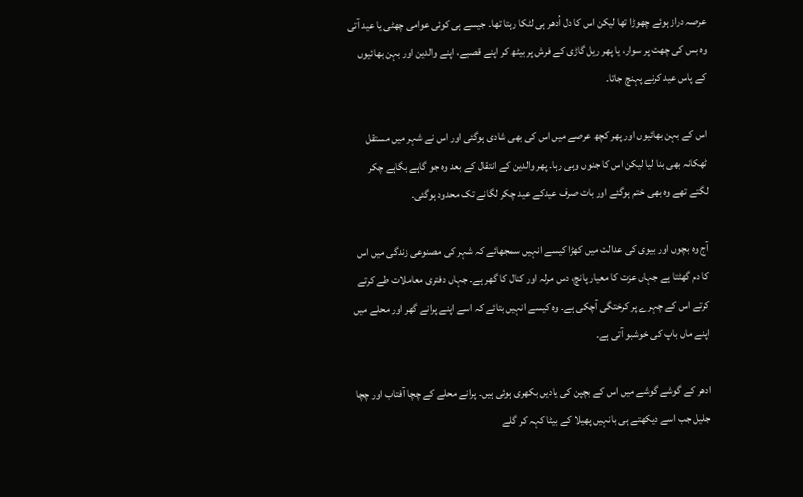عرصہ دراز ہوئے چھوڑا تھا لیکن اس کا دل اُدھر ہی لٹکا رہتا تھا۔ جیسے ہی کوئی عوامی چھٹی یا عید آتی وہ بس کی چھت پر سوار، یا پھر ریل گاڑی کے فرش پر بیٹھ کر اپنے قصبے، اپنے والدین اور بہن بھائیوں کے پاس عید کرنے پہنچ جاتا۔

اس کے بہن بھائیوں اور پھر کچھ عرصے میں اس کی بھی شادی ہوگئی اور اس نے شہر میں مستقل ٹھکانہ بھی بنا لیا لیکن اس کا جنوں وہی رہا۔ پھر والدین کے انتقال کے بعد وہ جو گاہے بگاہے چکر لگتے تھے وہ بھی ختم ہوگئے اور بات صرف عیدکے عید چکر لگانے تک محدود ہوگئی۔

آج وہ بچوں اور بیوی کی عدالت میں کھڑا کیسے انہیں سمجھائے کہ شہر کی مصنوعی زندگی میں اس کا دم گھٹتا ہے جہاں عزت کا معیار پانچ، دس مرلہ اور کنال کا گھر ہے۔ جہاں دفتری معاملات طے کرتے کرتے اس کے چہرے پر کرختگی آچکی ہے۔ وہ کیسے انہیں بتائے کہ اسے اپنے پرانے گھر اور محلے میں اپنے ماں باپ کی خوشبو آتی ہے۔

ادھر کے گوشے گوشے میں اس کے بچپن کی یادیں بکھری ہوئی ہیں۔ پرانے محلے کے چچا آفتاب اور چچا جلیل جب اسے دیکھتے ہی بانہیں پھیلا کے بیٹا کہہ کر گلے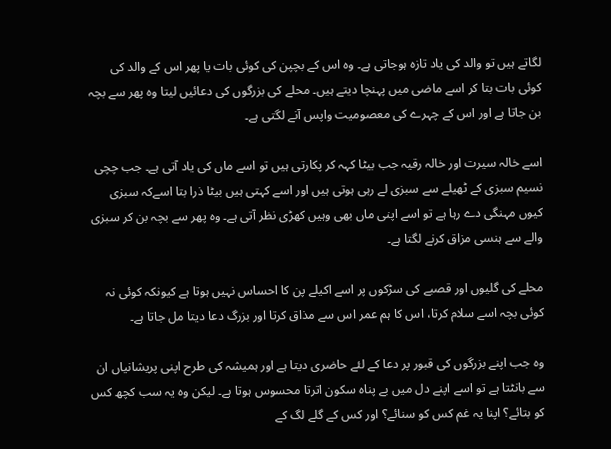لگاتے ہیں تو والد کی یاد تازہ ہوجاتی ہے۔ وہ اس کے بچپن کی کوئی بات یا پھر اس کے والد کی کوئی بات بتا کر اسے ماضی میں پہنچا دیتے ہیں۔ محلے کی بزرگوں کی دعائیں لیتا وہ پھر سے بچہ بن جاتا ہے اور اس کے چہرے کی معصومیت واپس آنے لگتی ہے۔

اسے خالہ سیرت اور خالہ رقیہ جب بیٹا کہہ کر پکارتی ہیں تو اسے ماں کی یاد آتی ہے۔ جب چچی نسیم سبزی کے ٹھیلے سے سبزی لے رہی ہوتی ہیں اور اسے کہتی ہیں بیٹا ذرا بتا اسےکہ سبزی کیوں مہنگی دے رہا ہے تو اسے اپنی ماں بھی وہیں کھڑی نظر آتی ہے۔ وہ پھر سے بچہ بن کر سبزی والے سے ہنسی مزاق کرنے لگتا ہے۔

محلے کی گلیوں اور قصبے کی سڑکوں پر اسے اکیلے پن کا احساس نہیں ہوتا ہے کیونکہ کوئی نہ کوئی بچہ اسے سلام کرتا، اس کا ہم عمر اس سے مذاق کرتا اور بزرگ دعا دیتا مل جاتا ہے۔

وہ جب اپنے بزرگوں کی قبور پر دعا کے لئے حاضری دیتا ہے اور ہمیشہ کی طرح اپنی پریشانیاں ان سے بانٹتا ہے تو اسے اپنے دل میں بے پناہ سکون اترتا محسوس ہوتا ہے۔ لیکن وہ یہ سب کچھ کس کو بتائے؟ اپنا یہ غم کس کو سنائے؟ اور کس کے گلے لگ کے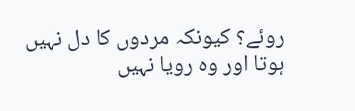روئے؟ کیونکہ مردوں کا دل نہیں ہوتا اور وہ رویا نہیں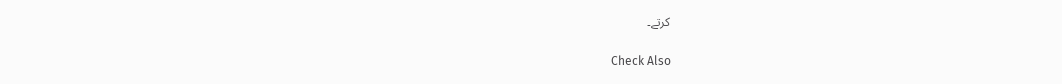کرتے۔

Check Also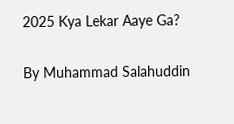2025 Kya Lekar Aaye Ga?

By Muhammad Salahuddin